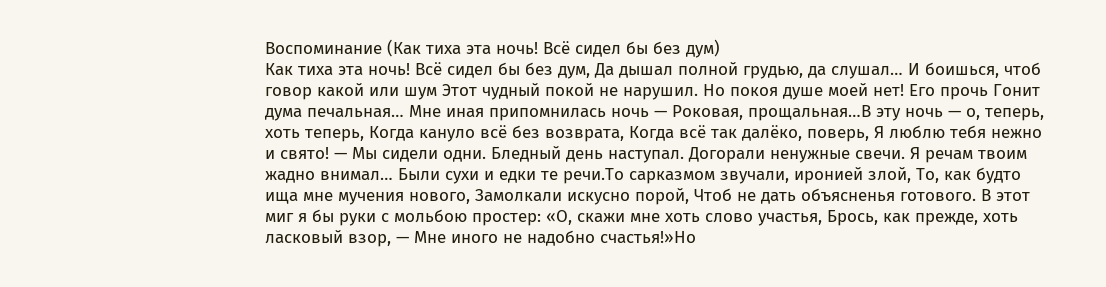Воспоминание (Как тиха эта ночь! Всё сидел бы без дум)
Как тиха эта ночь! Всё сидел бы без дум, Да дышал полной грудью, да слушал… И боишься, чтоб говор какой или шум Этот чудный покой не нарушил. Но покоя душе моей нет! Его прочь Гонит дума печальная… Мне иная припомнилась ночь — Роковая, прощальная…В эту ночь — о, теперь, хоть теперь, Когда кануло всё без возврата, Когда всё так далёко, поверь, Я люблю тебя нежно и свято! — Мы сидели одни. Бледный день наступал. Догорали ненужные свечи. Я речам твоим жадно внимал… Были сухи и едки те речи.То сарказмом звучали, иронией злой, То, как будто ища мне мучения нового, Замолкали искусно порой, Чтоб не дать объясненья готового. В этот миг я бы руки с мольбою простер: «О, скажи мне хоть слово участья, Брось, как прежде, хоть ласковый взор, — Мне иного не надобно счастья!»Но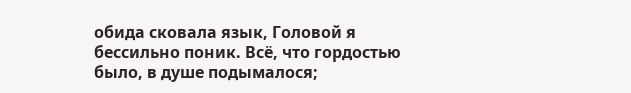обида сковала язык, Головой я бессильно поник. Всё, что гордостью было, в душе подымалося;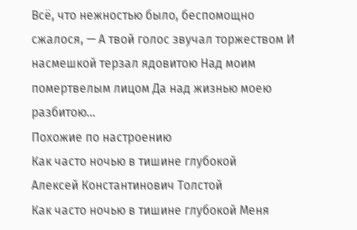Всё, что нежностью было, беспомощно сжалося, — А твой голос звучал торжеством И насмешкой терзал ядовитою Над моим помертвелым лицом Да над жизнью моею разбитою…
Похожие по настроению
Как часто ночью в тишине глубокой
Алексей Константинович Толстой
Как часто ночью в тишине глубокой Меня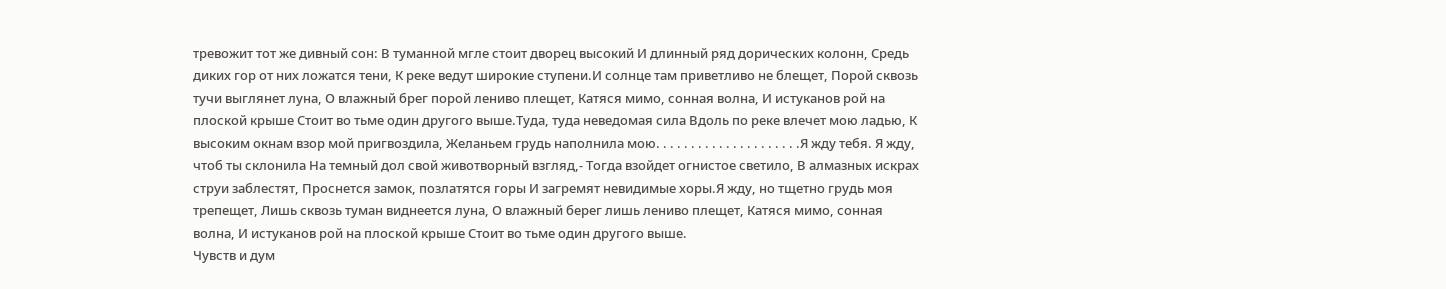тревожит тот же дивный сон: В туманной мгле стоит дворец высокий И длинный ряд дорических колонн, Средь диких гор от них ложатся тени, К реке ведут широкие ступени.И солнце там приветливо не блещет, Порой сквозь тучи выглянет луна, О влажный брег порой лениво плещет, Катяся мимо, сонная волна, И истуканов рой на плоской крыше Стоит во тьме один другого выше.Туда, туда неведомая сила Вдоль по реке влечет мою ладью, К высоким окнам взор мой пригвоздила, Желаньем грудь наполнила мою. . . . . . . . . . . . . . . . . . . . .Я жду тебя. Я жду, чтоб ты склонила На темный дол свой животворный взгляд,- Тогда взойдет огнистое светило, В алмазных искрах струи заблестят, Проснется замок, позлатятся горы И загремят невидимые хоры.Я жду, но тщетно грудь моя трепещет, Лишь сквозь туман виднеется луна, О влажный берег лишь лениво плещет, Катяся мимо, сонная волна, И истуканов рой на плоской крыше Стоит во тьме один другого выше.
Чувств и дум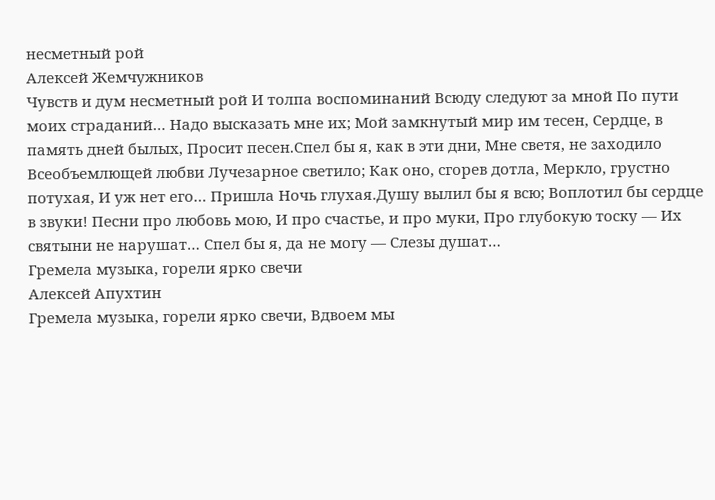несметный рой
Алексей Жемчужников
Чувств и дум несметный рой И толпа воспоминаний Всюду следуют за мной По пути моих страданий… Надо высказать мне их; Мой замкнутый мир им тесен, Сердце, в память дней былых, Просит песен.Спел бы я, как в эти дни, Мне светя, не заходило Всеобъемлющей любви Лучезарное светило; Как оно, сгорев дотла, Меркло, грустно потухая, И уж нет его… Пришла Ночь глухая.Душу вылил бы я всю; Воплотил бы сердце в звуки! Песни про любовь мою, И про счастье, и про муки, Про глубокую тоску — Их святыни не нарушат… Спел бы я, да не могу — Слезы душат…
Гремела музыка, горели ярко свечи
Алексей Апухтин
Гремела музыка, горели ярко свечи, Вдвоем мы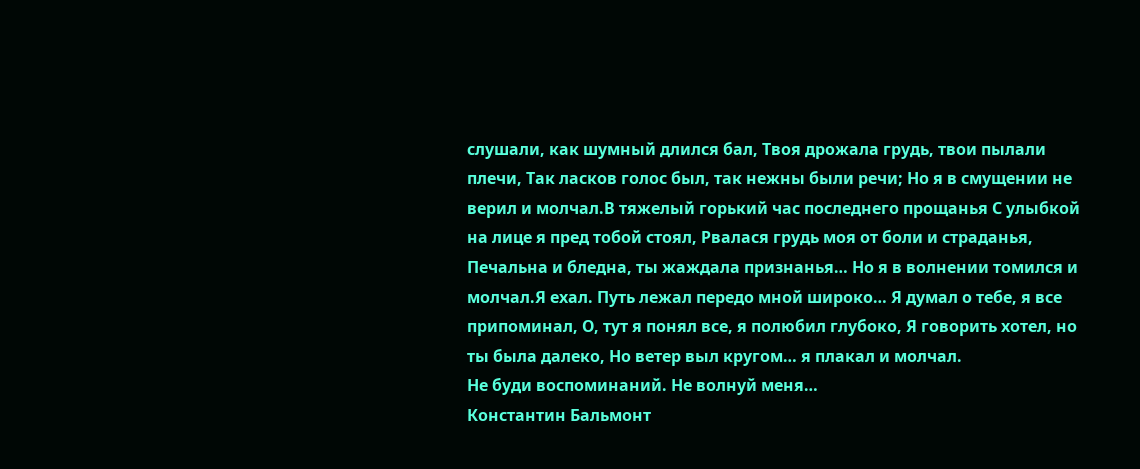слушали, как шумный длился бал, Твоя дрожала грудь, твои пылали плечи, Так ласков голос был, так нежны были речи; Но я в смущении не верил и молчал.В тяжелый горький час последнего прощанья С улыбкой на лице я пред тобой стоял, Рвалася грудь моя от боли и страданья, Печальна и бледна, ты жаждала признанья… Но я в волнении томился и молчал.Я ехал. Путь лежал передо мной широко… Я думал о тебе, я все припоминал, О, тут я понял все, я полюбил глубоко, Я говорить хотел, но ты была далеко, Но ветер выл кругом… я плакал и молчал.
Не буди воспоминаний. Не волнуй меня…
Константин Бальмонт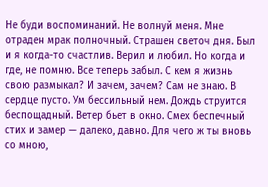Не буди воспоминаний. Не волнуй меня. Мне отраден мрак полночный. Страшен светоч дня. Был и я когда-то счастлив. Верил и любил. Но когда и где, не помню. Все теперь забыл. С кем я жизнь свою размыкал? И зачем, зачем? Сам не знаю. В сердце пусто. Ум бессильный нем. Дождь струится беспощадный. Ветер бьет в окно. Смех беспечный стих и замер — далеко, давно. Для чего ж ты вновь со мною,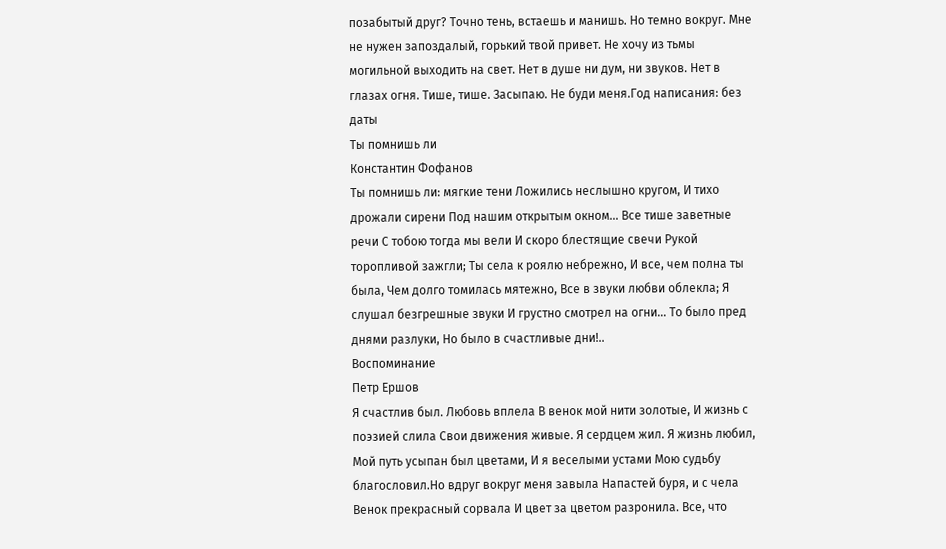позабытый друг? Точно тень, встаешь и манишь. Но темно вокруг. Мне не нужен запоздалый, горький твой привет. Не хочу из тьмы могильной выходить на свет. Нет в душе ни дум, ни звуков. Нет в глазах огня. Тише, тише. Засыпаю. Не буди меня.Год написания: без даты
Ты помнишь ли
Константин Фофанов
Ты помнишь ли: мягкие тени Ложились неслышно кругом, И тихо дрожали сирени Под нашим открытым окном… Все тише заветные речи С тобою тогда мы вели И скоро блестящие свечи Рукой торопливой зажгли; Ты села к роялю небрежно, И все, чем полна ты была, Чем долго томилась мятежно, Все в звуки любви облекла; Я слушал безгрешные звуки И грустно смотрел на огни… То было пред днями разлуки, Но было в счастливые дни!..
Воспоминание
Петр Ершов
Я счастлив был. Любовь вплела В венок мой нити золотые, И жизнь с поэзией слила Свои движения живые. Я сердцем жил. Я жизнь любил, Мой путь усыпан был цветами, И я веселыми устами Мою судьбу благословил.Но вдруг вокруг меня завыла Напастей буря, и с чела Венок прекрасный сорвала И цвет за цветом разронила. Все, что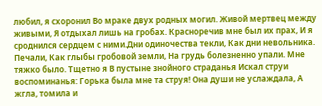любил, я схоронил Во мраке двух родных могил. Живой мертвец между живыми, Я отдыхал лишь на гробах. Красноречив мне был их прах, И я сроднился сердцем с ними.Дни одиночества текли, Как дни невольника. Печали, Как глыбы гробовой земли, На грудь болезненно упали. Мне тяжко было. Тщетно я В пустыне знойного страданья Искал струи воспоминанья: Горька была мне та струя! Она души не услаждала, А жгла, томила и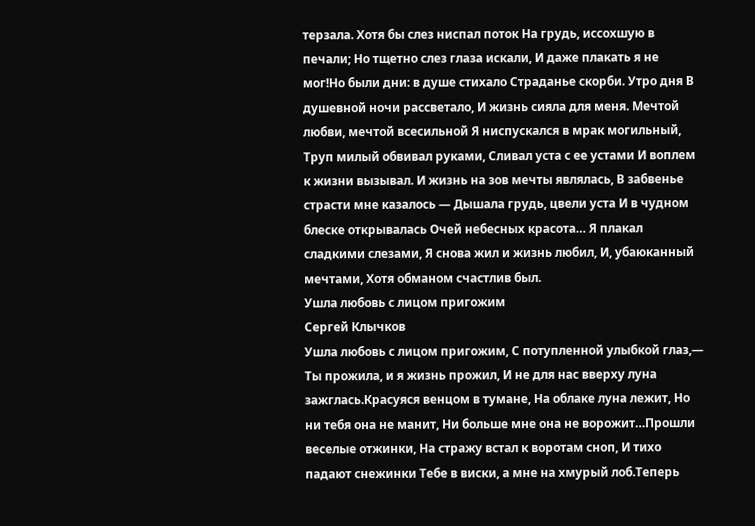терзала. Хотя бы слез ниспал поток На грудь, иссохшую в печали; Но тщетно слез глаза искали, И даже плакать я не мог!Но были дни: в душе стихало Страданье скорби. Утро дня В душевной ночи рассветало, И жизнь сияла для меня. Мечтой любви, мечтой всесильной Я ниспускался в мрак могильный, Труп милый обвивал руками, Сливал уста с ее устами И воплем к жизни вызывал. И жизнь на зов мечты являлась, В забвенье страсти мне казалось — Дышала грудь, цвели уста И в чудном блеске открывалась Очей небесных красота… Я плакал сладкими слезами, Я снова жил и жизнь любил, И, убаюканный мечтами, Хотя обманом счастлив был.
Ушла любовь с лицом пригожим
Сергей Клычков
Ушла любовь с лицом пригожим, С потупленной улыбкой глаз,— Ты прожила, и я жизнь прожил, И не для нас вверху луна зажглась.Красуяся венцом в тумане, На облаке луна лежит, Но ни тебя она не манит, Ни больше мне она не ворожит…Прошли веселые отжинки, На стражу встал к воротам сноп, И тихо падают снежинки Тебе в виски, а мне на хмурый лоб.Теперь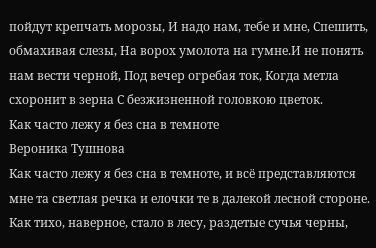пойдут крепчать морозы, И надо нам, тебе и мне, Спешить, обмахивая слезы, На ворох умолота на гумне.И не понять нам вести черной, Под вечер огребая ток, Когда метла схоронит в зерна С безжизненной головкою цветок.
Как часто лежу я без сна в темноте
Вероника Тушнова
Как часто лежу я без сна в темноте, и всё представляются мне та светлая речка и елочки те в далекой лесной стороне. Как тихо, наверное, стало в лесу, раздетые сучья черны,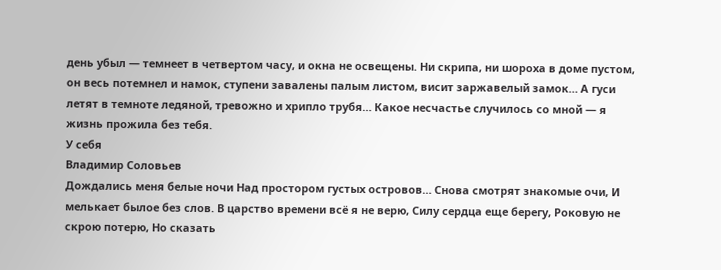день убыл — темнеет в четвертом часу, и окна не освещены. Ни скрипа, ни шороха в доме пустом, он весь потемнел и намок, ступени завалены палым листом, висит заржавелый замок… А гуси летят в темноте ледяной, тревожно и хрипло трубя… Какое несчастье случилось со мной — я жизнь прожила без тебя.
У себя
Владимир Соловьев
Дождались меня белые ночи Над простором густых островов… Снова смотрят знакомые очи, И мелькает былое без слов. В царство времени всё я не верю, Силу сердца еще берегу, Роковую не скрою потерю, Но сказать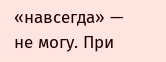«навсегда» — не могу. При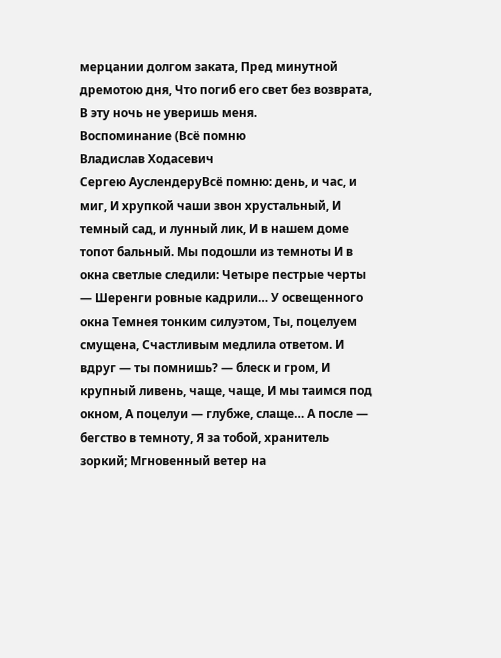мерцании долгом заката, Пред минутной дремотою дня, Что погиб его свет без возврата, В эту ночь не уверишь меня.
Воспоминание (Всё помню
Владислав Ходасевич
Сергею АуслендеруВсё помню: день, и час, и миг, И хрупкой чаши звон хрустальный, И темный сад, и лунный лик, И в нашем доме топот бальный. Мы подошли из темноты И в окна светлые следили: Четыре пестрые черты — Шеренги ровные кадрили… У освещенного окна Темнея тонким силуэтом, Ты, поцелуем смущена, Счастливым медлила ответом. И вдруг — ты помнишь? — блеск и гром, И крупный ливень, чаще, чаще, И мы таимся под окном, А поцелуи — глубже, слаще… А после — бегство в темноту, Я за тобой, хранитель зоркий; Мгновенный ветер на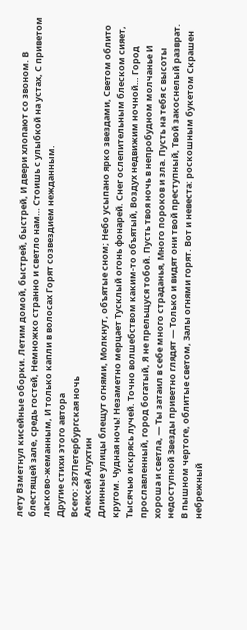лету Взметнул кисейные оборки. Летим домой, быстрей, быстрей, И двери хлопают со звоном. В блестящей зале, средь гостей, Немножко странно и светло нам… Стоишь с улыбкой на устах, С приветом ласково-жеманным, И только капли в волосах Горят созвездием нежданным.
Другие стихи этого автора
Всего: 287Петербургская ночь
Алексей Апухтин
Длинные улицы блещут огнями, Молкнут, объятые сном; Небо усыпано ярко звездами, Светом облито кругом. Чудная ночь! Незаметно мерцает Тусклый огонь фонарей. Снег ослепительным блеском сияет, Тысячью искрясь лучей. Точно волшебством каким-то объятый, Воздух недвижим ночной… Город прославленный, город богатый, Я не прельщуся тобой. Пусть твоя ночь в непробудном молчанье И хороша и светла, — Ты затаил в себе много страданья, Много пороков и зла. Пусть на тебя с высоты недоступной Звезды приветно глядят — Только и видят они твой преступный, Твой закоснелый разврат. В пышном чертоге, облитые светом, Залы огнями горят. Вот и невеста: роскошным букетом Скрашен небрежный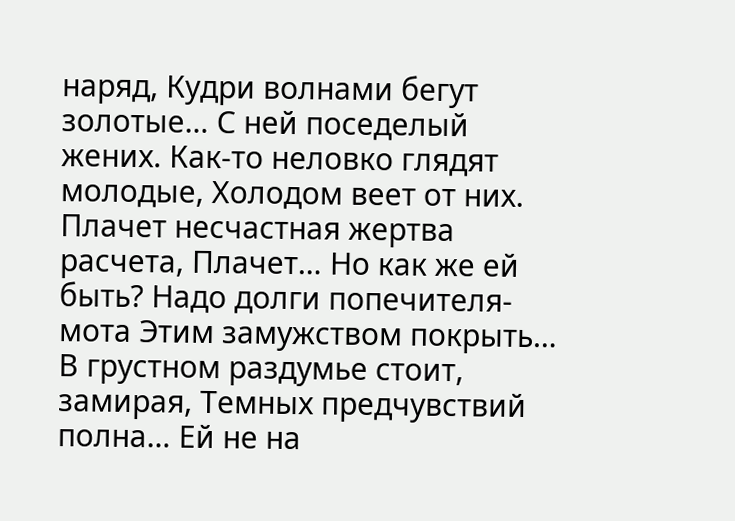наряд, Кудри волнами бегут золотые… С ней поседелый жених. Как-то неловко глядят молодые, Холодом веет от них. Плачет несчастная жертва расчета, Плачет… Но как же ей быть? Надо долги попечителя-мота Этим замужством покрыть… В грустном раздумье стоит, замирая, Темных предчувствий полна… Ей не на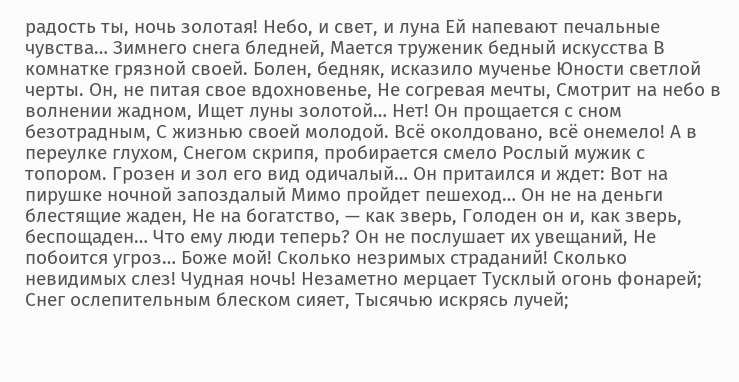радость ты, ночь золотая! Небо, и свет, и луна Ей напевают печальные чувства… Зимнего снега бледней, Мается труженик бедный искусства В комнатке грязной своей. Болен, бедняк, исказило мученье Юности светлой черты. Он, не питая свое вдохновенье, Не согревая мечты, Смотрит на небо в волнении жадном, Ищет луны золотой… Нет! Он прощается с сном безотрадным, С жизнью своей молодой. Всё околдовано, всё онемело! А в переулке глухом, Снегом скрипя, пробирается смело Рослый мужик с топором. Грозен и зол его вид одичалый… Он притаился и ждет: Вот на пирушке ночной запоздалый Мимо пройдет пешеход… Он не на деньги блестящие жаден, Не на богатство, — как зверь, Голоден он и, как зверь, беспощаден… Что ему люди теперь? Он не послушает их увещаний, Не побоится угроз… Боже мой! Сколько незримых страданий! Сколько невидимых слез! Чудная ночь! Незаметно мерцает Тусклый огонь фонарей; Снег ослепительным блеском сияет, Тысячью искрясь лучей;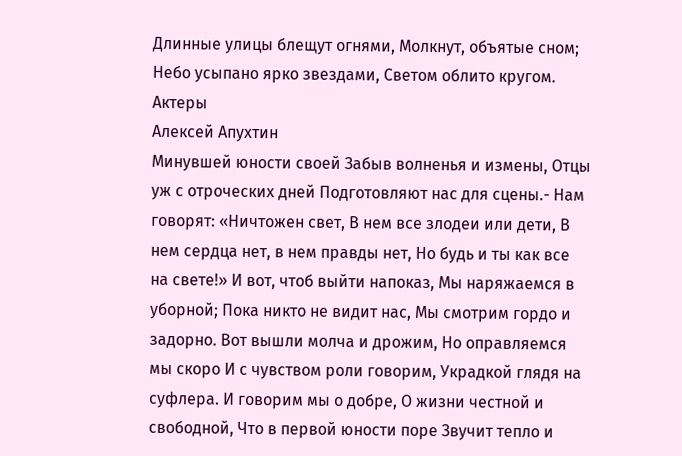Длинные улицы блещут огнями, Молкнут, объятые сном; Небо усыпано ярко звездами, Светом облито кругом.
Актеры
Алексей Апухтин
Минувшей юности своей Забыв волненья и измены, Отцы уж с отроческих дней Подготовляют нас для сцены.- Нам говорят: «Ничтожен свет, В нем все злодеи или дети, В нем сердца нет, в нем правды нет, Но будь и ты как все на свете!» И вот, чтоб выйти напоказ, Мы наряжаемся в уборной; Пока никто не видит нас, Мы смотрим гордо и задорно. Вот вышли молча и дрожим, Но оправляемся мы скоро И с чувством роли говорим, Украдкой глядя на суфлера. И говорим мы о добре, О жизни честной и свободной, Что в первой юности поре Звучит тепло и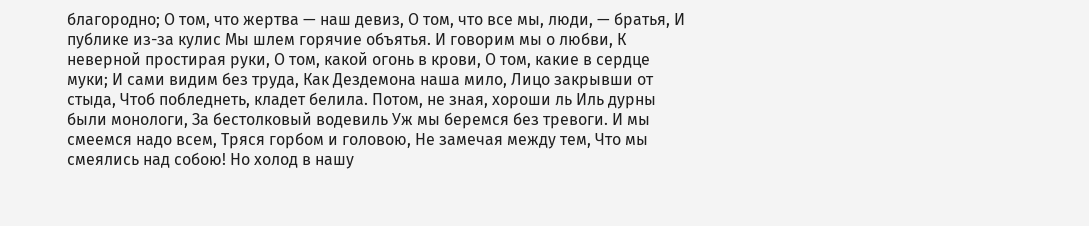благородно; О том, что жертва — наш девиз, О том, что все мы, люди, — братья, И публике из-за кулис Мы шлем горячие объятья. И говорим мы о любви, К неверной простирая руки, О том, какой огонь в крови, О том, какие в сердце муки; И сами видим без труда, Как Дездемона наша мило, Лицо закрывши от стыда, Чтоб побледнеть, кладет белила. Потом, не зная, хороши ль Иль дурны были монологи, За бестолковый водевиль Уж мы беремся без тревоги. И мы смеемся надо всем, Тряся горбом и головою, Не замечая между тем, Что мы смеялись над собою! Но холод в нашу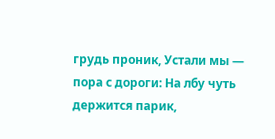грудь проник, Устали мы — пора с дороги: На лбу чуть держится парик,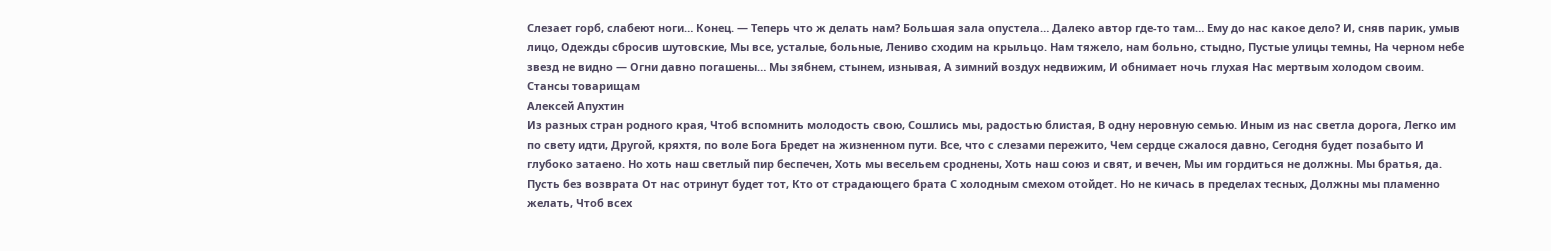Слезает горб, слабеют ноги… Конец. — Теперь что ж делать нам? Большая зала опустела… Далеко автор где-то там… Ему до нас какое дело? И, сняв парик, умыв лицо, Одежды сбросив шутовские, Мы все, усталые, больные, Лениво сходим на крыльцо. Нам тяжело, нам больно, стыдно, Пустые улицы темны, На черном небе звезд не видно — Огни давно погашены… Мы зябнем, стынем, изнывая, А зимний воздух недвижим, И обнимает ночь глухая Нас мертвым холодом своим.
Стансы товарищам
Алексей Апухтин
Из разных стран родного края, Чтоб вспомнить молодость свою, Сошлись мы, радостью блистая, В одну неровную семью. Иным из нас светла дорога, Легко им по свету идти, Другой, кряхтя, по воле Бога Бредет на жизненном пути. Все, что с слезами пережито, Чем сердце сжалося давно, Сегодня будет позабыто И глубоко затаено. Но хоть наш светлый пир беспечен, Хоть мы весельем сроднены, Хоть наш союз и свят, и вечен, Мы им гордиться не должны. Мы братья, да. Пусть без возврата От нас отринут будет тот, Кто от страдающего брата С холодным смехом отойдет. Но не кичась в пределах тесных, Должны мы пламенно желать, Чтоб всех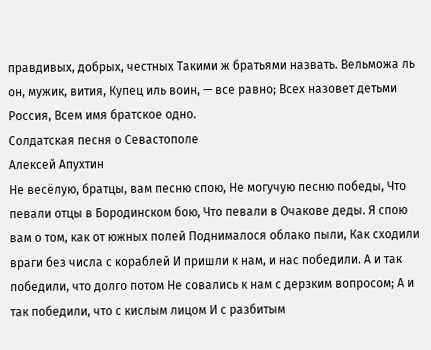правдивых, добрых, честных Такими ж братьями назвать. Вельможа ль он, мужик, вития, Купец иль воин, — все равно; Всех назовет детьми Россия, Всем имя братское одно.
Солдатская песня о Севастополе
Алексей Апухтин
Не весёлую, братцы, вам песню спою, Не могучую песню победы, Что певали отцы в Бородинском бою, Что певали в Очакове деды. Я спою вам о том, как от южных полей Поднималося облако пыли, Как сходили враги без числа с кораблей И пришли к нам, и нас победили. А и так победили, что долго потом Не совались к нам с дерзким вопросом; А и так победили, что с кислым лицом И с разбитым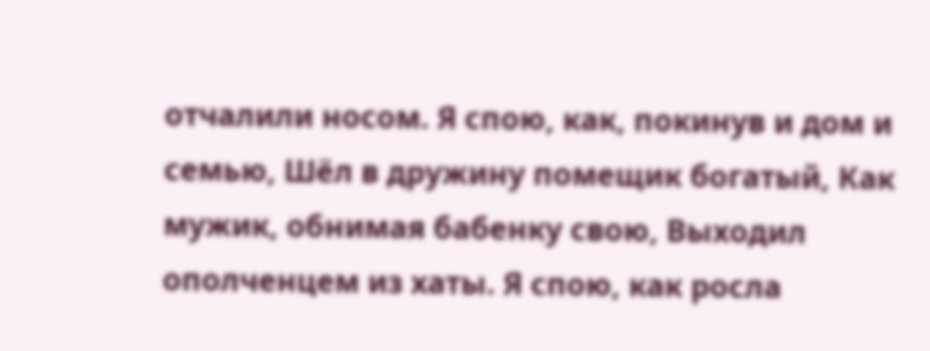отчалили носом. Я спою, как, покинув и дом и семью, Шёл в дружину помещик богатый, Как мужик, обнимая бабенку свою, Выходил ополченцем из хаты. Я спою, как росла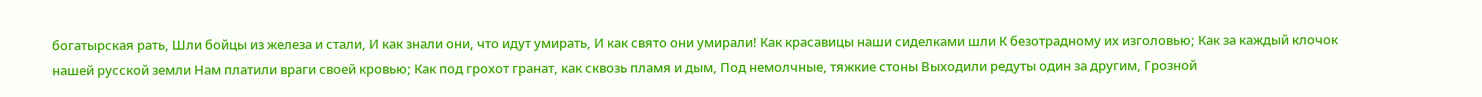богатырская рать, Шли бойцы из железа и стали, И как знали они, что идут умирать, И как свято они умирали! Как красавицы наши сиделками шли К безотрадному их изголовью; Как за каждый клочок нашей русской земли Нам платили враги своей кровью; Как под грохот гранат, как сквозь пламя и дым, Под немолчные, тяжкие стоны Выходили редуты один за другим, Грозной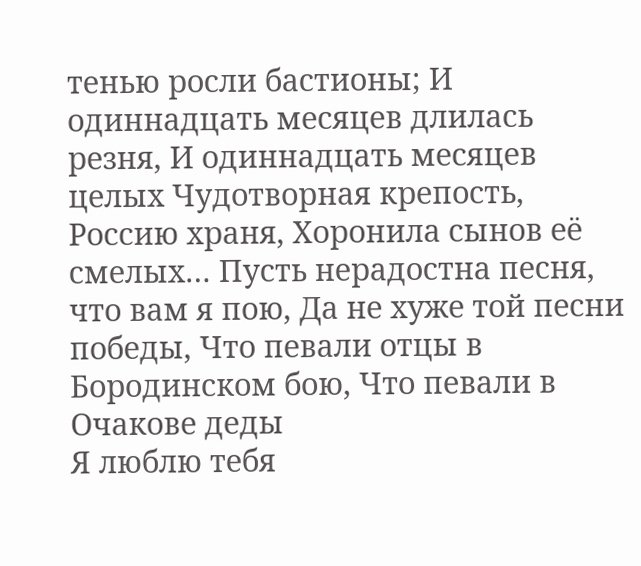тенью росли бастионы; И одиннадцать месяцев длилась резня, И одиннадцать месяцев целых Чудотворная крепость, Россию храня, Хоронила сынов её смелых… Пусть нерадостна песня, что вам я пою, Да не хуже той песни победы, Что певали отцы в Бородинском бою, Что певали в Очакове деды
Я люблю тебя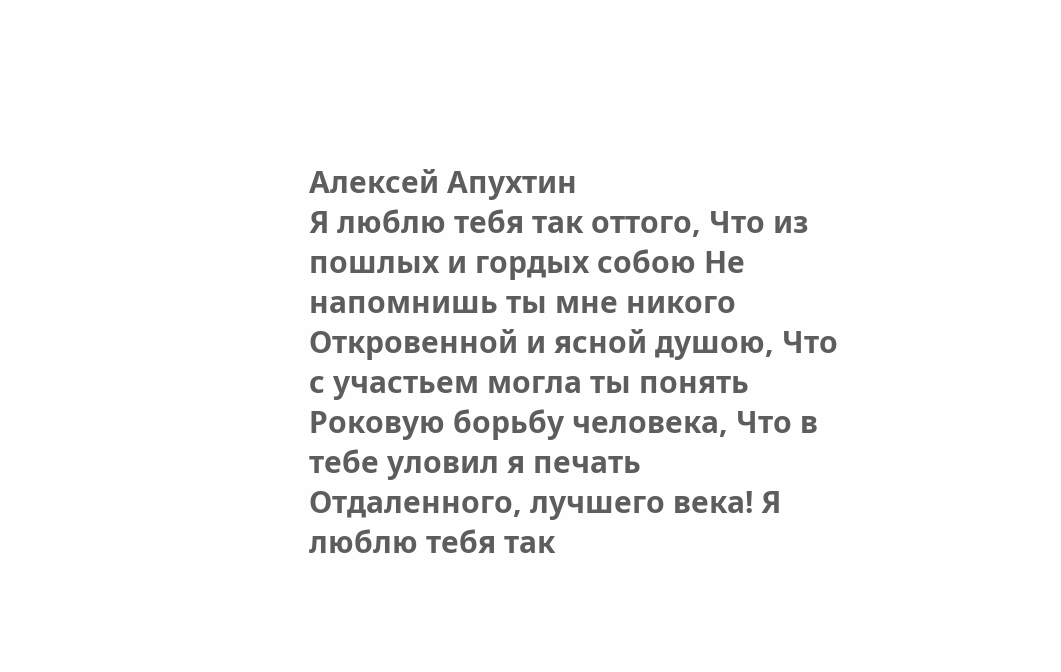Алексей Апухтин
Я люблю тебя так оттого, Что из пошлых и гордых собою Не напомнишь ты мне никого Откровенной и ясной душою, Что с участьем могла ты понять Роковую борьбу человека, Что в тебе уловил я печать Отдаленного, лучшего века! Я люблю тебя так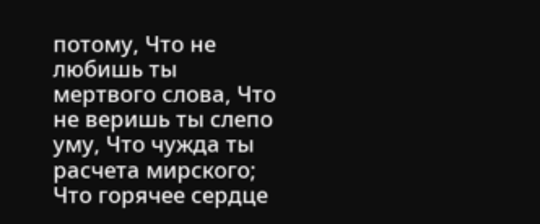потому, Что не любишь ты мертвого слова, Что не веришь ты слепо уму, Что чужда ты расчета мирского; Что горячее сердце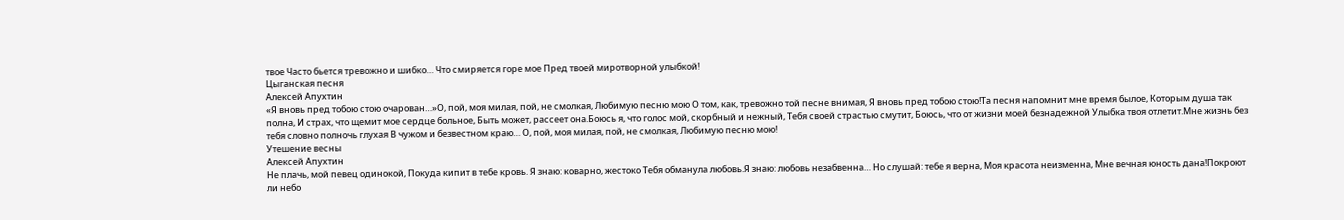твое Часто бьется тревожно и шибко… Что смиряется горе мое Пред твоей миротворной улыбкой!
Цыганская песня
Алексей Апухтин
«Я вновь пред тобою стою очарован…»О, пой, моя милая, пой, не смолкая, Любимую песню мою О том, как, тревожно той песне внимая, Я вновь пред тобою стою!Та песня напомнит мне время былое, Которым душа так полна, И страх, что щемит мое сердце больное, Быть может, рассеет она.Боюсь я, что голос мой, скорбный и нежный, Тебя своей страстью смутит, Боюсь, что от жизни моей безнадежной Улыбка твоя отлетит.Мне жизнь без тебя словно полночь глухая В чужом и безвестном краю… О, пой, моя милая, пой, не смолкая, Любимую песню мою!
Утешение весны
Алексей Апухтин
Не плачь, мой певец одинокой, Покуда кипит в тебе кровь. Я знаю: коварно, жестоко Тебя обманула любовь.Я знаю: любовь незабвенна… Но слушай: тебе я верна, Моя красота неизменна, Мне вечная юность дана!Покроют ли небо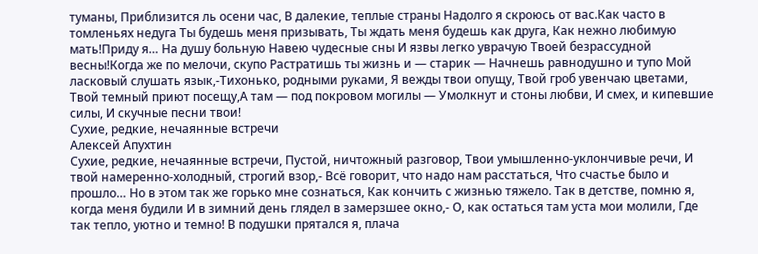туманы, Приблизится ль осени час, В далекие, теплые страны Надолго я скроюсь от вас.Как часто в томленьях недуга Ты будешь меня призывать, Ты ждать меня будешь как друга, Как нежно любимую мать!Приду я… На душу больную Навею чудесные сны И язвы легко уврачую Твоей безрассудной весны!Когда же по мелочи, скупо Растратишь ты жизнь и — старик — Начнешь равнодушно и тупо Мой ласковый слушать язык,-Тихонько, родными руками, Я вежды твои опущу, Твой гроб увенчаю цветами, Твой темный приют посещу,А там — под покровом могилы — Умолкнут и стоны любви, И смех, и кипевшие силы, И скучные песни твои!
Сухие, редкие, нечаянные встречи
Алексей Апухтин
Сухие, редкие, нечаянные встречи, Пустой, ничтожный разговор, Твои умышленно-уклончивые речи, И твой намеренно-холодный, строгий взор,- Всё говорит, что надо нам расстаться, Что счастье было и прошло… Но в этом так же горько мне сознаться, Как кончить с жизнью тяжело. Так в детстве, помню я, когда меня будили И в зимний день глядел в замерзшее окно,- О, как остаться там уста мои молили, Где так тепло, уютно и темно! В подушки прятался я, плача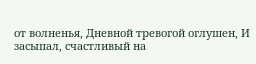от волненья, Дневной тревогой оглушен, И засыпал, счастливый на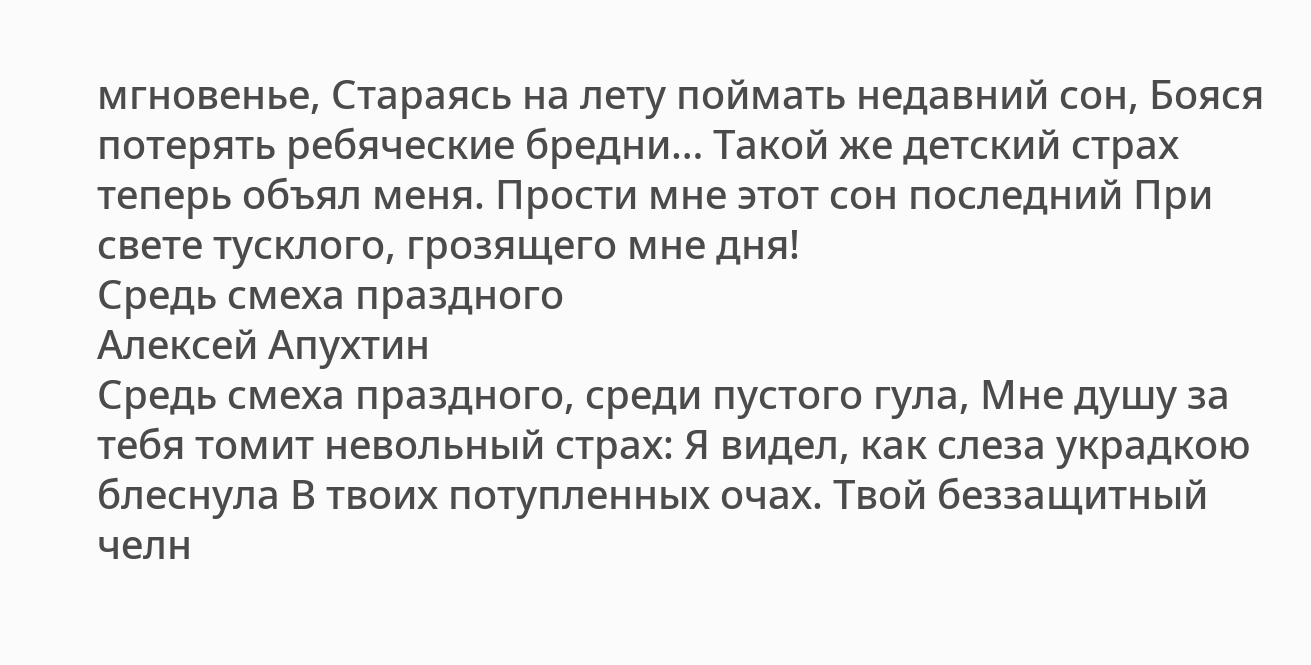мгновенье, Стараясь на лету поймать недавний сон, Бояся потерять ребяческие бредни… Такой же детский страх теперь объял меня. Прости мне этот сон последний При свете тусклого, грозящего мне дня!
Средь смеха праздного
Алексей Апухтин
Средь смеха праздного, среди пустого гула, Мне душу за тебя томит невольный страх: Я видел, как слеза украдкою блеснула В твоих потупленных очах. Твой беззащитный челн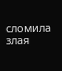сломила злая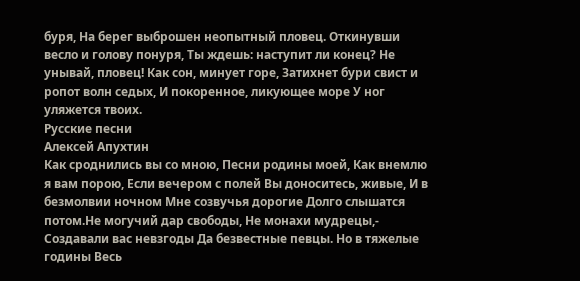буря, На берег выброшен неопытный пловец. Откинувши весло и голову понуря, Ты ждешь: наступит ли конец? Не унывай, пловец! Как сон, минует горе, Затихнет бури свист и ропот волн седых, И покоренное, ликующее море У ног уляжется твоих.
Русские песни
Алексей Апухтин
Как сроднились вы со мною, Песни родины моей, Как внемлю я вам порою, Если вечером с полей Вы доноситесь, живые, И в безмолвии ночном Мне созвучья дорогие Долго слышатся потом.Не могучий дар свободы, Не монахи мудрецы,- Создавали вас невзгоды Да безвестные певцы. Но в тяжелые годины Весь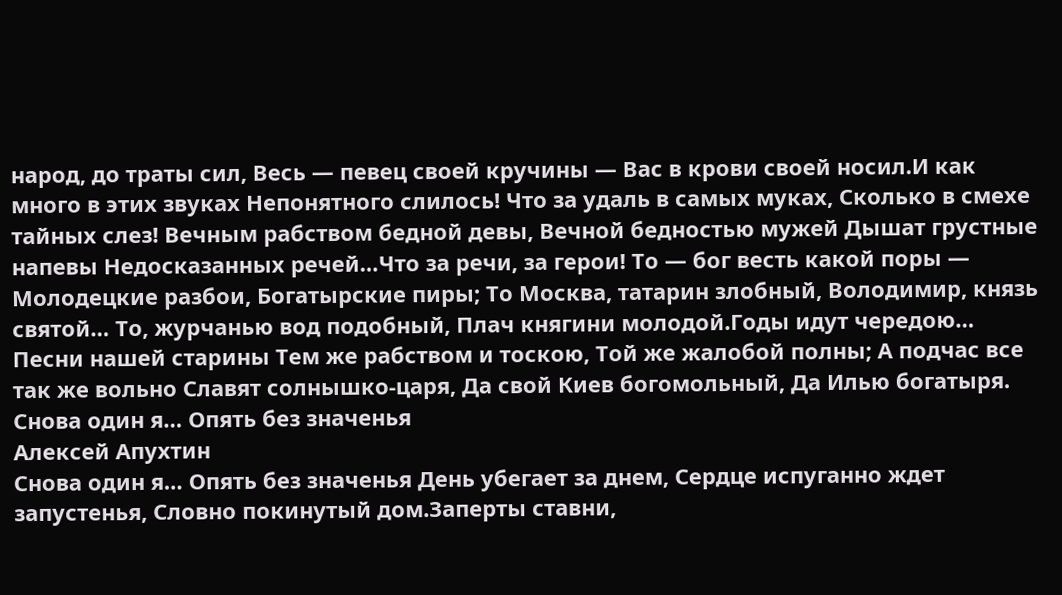народ, до траты сил, Весь — певец своей кручины — Вас в крови своей носил.И как много в этих звуках Непонятного слилось! Что за удаль в самых муках, Сколько в смехе тайных слез! Вечным рабством бедной девы, Вечной бедностью мужей Дышат грустные напевы Недосказанных речей…Что за речи, за герои! То — бог весть какой поры — Молодецкие разбои, Богатырские пиры; То Москва, татарин злобный, Володимир, князь святой… То, журчанью вод подобный, Плач княгини молодой.Годы идут чередою… Песни нашей старины Тем же рабством и тоскою, Той же жалобой полны; А подчас все так же вольно Славят солнышко-царя, Да свой Киев богомольный, Да Илью богатыря.
Снова один я… Опять без значенья
Алексей Апухтин
Снова один я… Опять без значенья День убегает за днем, Сердце испуганно ждет запустенья, Словно покинутый дом.Заперты ставни,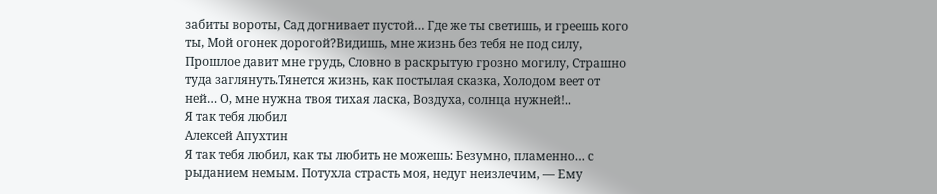забиты вороты, Сад догнивает пустой… Где же ты светишь, и греешь кого ты, Мой огонек дорогой?Видишь, мне жизнь без тебя не под силу, Прошлое давит мне грудь, Словно в раскрытую грозно могилу, Страшно туда заглянуть.Тянется жизнь, как постылая сказка, Холодом веет от ней… О, мне нужна твоя тихая ласка, Воздуха, солнца нужней!..
Я так тебя любил
Алексей Апухтин
Я так тебя любил, как ты любить не можешь: Безумно, пламенно… с рыданием немым. Потухла страсть моя, недуг неизлечим, — Ему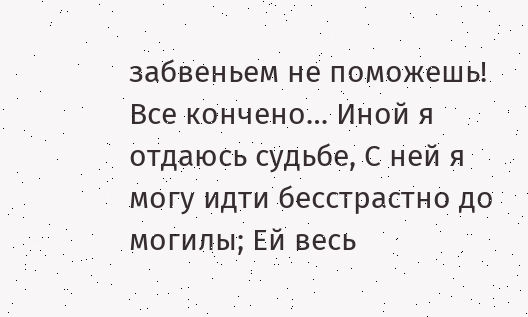забвеньем не поможешь! Все кончено… Иной я отдаюсь судьбе, С ней я могу идти бесстрастно до могилы; Ей весь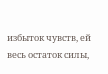избыток чувств, ей весь остаток силы,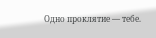Одно проклятие — тебе.